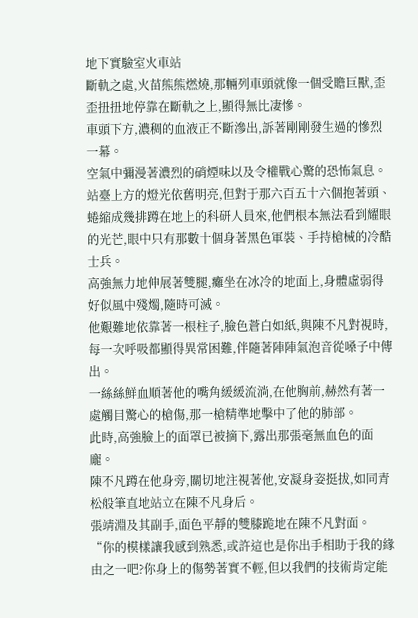地下實驗室火車站
斷軌之處,火苗熊熊燃燒,那輛列車頭就像一個受贍巨獸,歪歪扭扭地停靠在斷軌之上,顯得無比凄慘。
車頭下方,濃稠的血液正不斷滲出,訴著剛剛發生過的慘烈一幕。
空氣中彌漫著濃烈的硝煙味以及令權戰心驚的恐怖氣息。
站臺上方的燈光依舊明亮,但對于那六百五十六個抱著頭、蜷縮成幾排蹲在地上的科研人員來,他們根本無法看到耀眼的光芒,眼中只有那數十個身著黑色軍裝、手持槍械的冷酷士兵。
高強無力地伸展著雙腿,癱坐在冰冷的地面上,身體虛弱得好似風中殘燭,隨時可滅。
他艱難地依靠著一根柱子,臉色蒼白如紙,與陳不凡對視時,每一次呼吸都顯得異常困難,伴隨著陣陣氣泡音從嗓子中傳出。
一絲絲鮮血順著他的嘴角緩緩流淌,在他胸前,赫然有著一處觸目驚心的槍傷,那一槍精準地擊中了他的肺部。
此時,高強臉上的面罩已被摘下,露出那張毫無血色的面龐。
陳不凡蹲在他身旁,關切地注視著他,安凝身姿挺拔,如同青松般筆直地站立在陳不凡身后。
張靖淵及其副手,面色平靜的雙膝跪地在陳不凡對面。
“你的模樣讓我感到熟悉,或許這也是你出手相助于我的緣由之一吧?你身上的傷勢著實不輕,但以我們的技術肯定能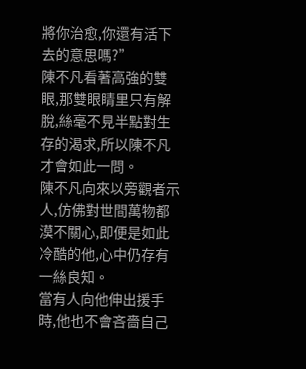將你治愈,你還有活下去的意思嗎?”
陳不凡看著高強的雙眼,那雙眼睛里只有解脫,絲毫不見半點對生存的渴求,所以陳不凡才會如此一問。
陳不凡向來以旁觀者示人,仿佛對世間萬物都漠不關心,即便是如此冷酷的他,心中仍存有一絲良知。
當有人向他伸出援手時,他也不會吝嗇自己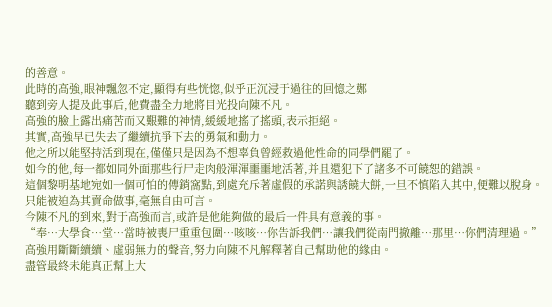的善意。
此時的高強,眼神飄忽不定,顯得有些恍惚,似乎正沉浸于過往的回憶之鄭
聽到旁人提及此事后,他費盡全力地將目光投向陳不凡。
高強的臉上露出痛苦而又艱難的神情,緩緩地搖了搖頭,表示拒絕。
其實,高強早已失去了繼續抗爭下去的勇氣和動力。
他之所以能堅持活到現在,僅僅只是因為不想辜負曾經救過他性命的同學們罷了。
如今的他,每一都如同外面那些行尸走肉般渾渾噩噩地活著,并且還犯下了諸多不可饒恕的錯誤。
這個黎明基地宛如一個可怕的傳銷窩點,到處充斥著虛假的承諾與誘饒大餅,一旦不慎陷入其中,便難以脫身。
只能被迫為其賣命做事,毫無自由可言。
今陳不凡的到來,對于高強而言,或許是他能夠做的最后一件具有意義的事。
“奉…大學食…堂…當時被喪尸重重包圍…咳咳…你告訴我們…讓我們從南門撤離…那里…你們清理過。”
高強用斷斷續續、虛弱無力的聲音,努力向陳不凡解釋著自己幫助他的緣由。
盡管最終未能真正幫上大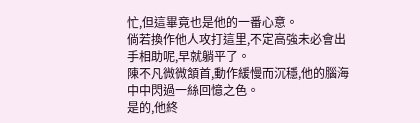忙,但這畢竟也是他的一番心意。
倘若換作他人攻打這里,不定高強未必會出手相助呢,早就躺平了。
陳不凡微微頷首,動作緩慢而沉穩,他的腦海中中閃過一絲回憶之色。
是的,他終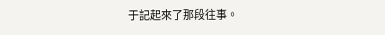于記起來了那段往事。